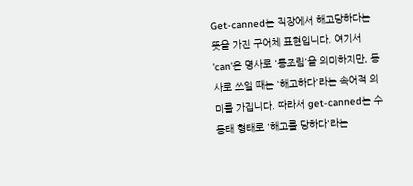Get-canned는 직장에서 해고당하다는 뜻을 가진 구어체 표현입니다. 여기서 'can'은 명사로 '통조림'을 의미하지만, 동사로 쓰일 때는 '해고하다'라는 속어적 의미를 가집니다. 따라서 get-canned는 수동태 형태로 '해고를 당하다'라는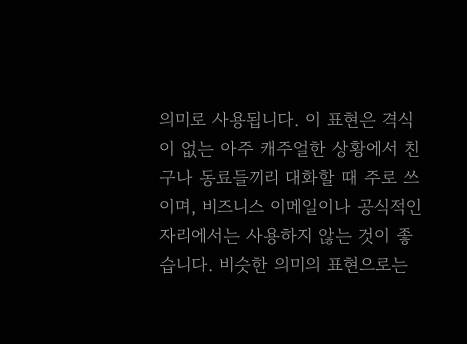의미로 사용됩니다. 이 표현은 격식이 없는 아주 캐주얼한 상황에서 친구나 동료들끼리 대화할 때 주로 쓰이며, 비즈니스 이메일이나 공식적인 자리에서는 사용하지 않는 것이 좋습니다. 비슷한 의미의 표현으로는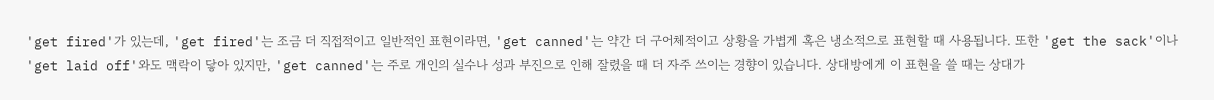'get fired'가 있는데, 'get fired'는 조금 더 직접적이고 일반적인 표현이라면, 'get canned'는 약간 더 구어체적이고 상황을 가볍게 혹은 냉소적으로 표현할 때 사용됩니다. 또한 'get the sack'이나 'get laid off'와도 맥락이 닿아 있지만, 'get canned'는 주로 개인의 실수나 성과 부진으로 인해 잘렸을 때 더 자주 쓰이는 경향이 있습니다. 상대방에게 이 표현을 쓸 때는 상대가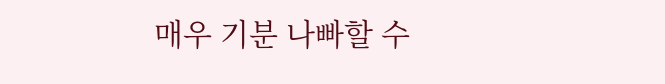매우 기분 나빠할 수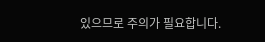있으므로 주의가 필요합니다.